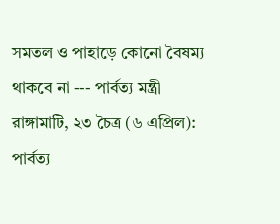সমতল ও পাহাড়ে কোনো বৈষম্য থাকবে না --- পার্বত্য মন্ত্রী
রাঙ্গামাটি, ২৩ চৈত্র (৬ এপ্রিল):
পার্বত্য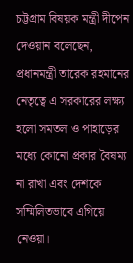চট্টগ্রাম বিষয়ক মন্ত্রী দীপেন দেওয়ান বলেছেন, প্রধানমন্ত্রী তারেক রহমানের নেতৃত্বে এ সরকারের লক্ষ্য হলো সমতল ও পাহাড়ের মধ্যে কোনো প্রকার বৈষম্য না রাখা এবং দেশকে সম্মিলিতভাবে এগিয়ে নেওয়া।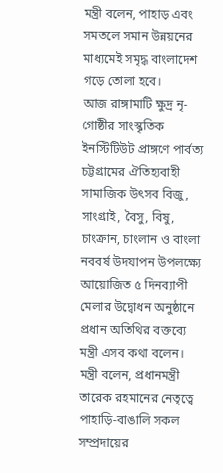মন্ত্রী বলেন, পাহাড় এবং সমতলে সমান উন্নয়নের মাধ্যমেই সমৃদ্ধ বাংলাদেশ গড়ে তোলা হবে।
আজ রাঙ্গামাটি ক্ষুদ্র নৃ-গোষ্ঠীর সাংস্কৃতিক ইনস্টিটিউট প্রাঙ্গণে পার্বত্য চট্টগ্রামের ঐতিহ্যবাহী সামাজিক উৎসব বিজু, সাংগ্রাই, বৈসু, বিষু, চাংক্রান, চাংলান ও বাংলা নববর্ষ উদযাপন উপলক্ষ্যে আয়োজিত ৫ দিনব্যাপী মেলার উদ্বোধন অনুষ্ঠানে প্রধান অতিথির বক্তব্যে মন্ত্রী এসব কথা বলেন।
মন্ত্রী বলেন, প্রধানমন্ত্রী তারেক রহমানের নেতৃত্বে পাহাড়ি-বাঙালি সকল সম্প্রদায়ের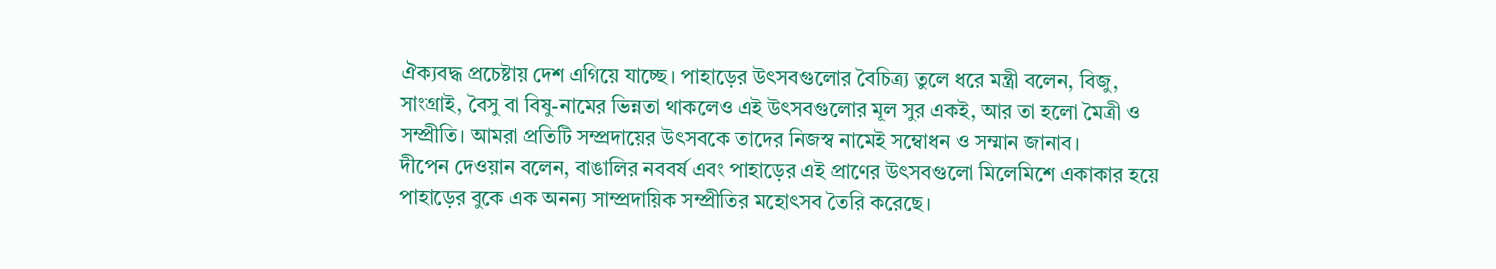ঐক্যবদ্ধ প্রচেষ্টায় দেশ এগিয়ে যাচ্ছে। পাহাড়ের উৎসবগুলোর বৈচিত্র্য তুলে ধরে মন্ত্রী বলেন, বিজু, সাংগ্রাই, বৈসু বা বিষু-নামের ভিন্নতা থাকলেও এই উৎসবগুলোর মূল সুর একই, আর তা হলো মৈত্রী ও সম্প্রীতি। আমরা প্রতিটি সম্প্রদায়ের উৎসবকে তাদের নিজস্ব নামেই সম্বোধন ও সম্মান জানাব।
দীপেন দেওয়ান বলেন, বাঙালির নববর্ষ এবং পাহাড়ের এই প্রাণের উৎসবগুলো মিলেমিশে একাকার হয়ে পাহাড়ের বুকে এক অনন্য সাম্প্রদায়িক সম্প্রীতির মহোৎসব তৈরি করেছে।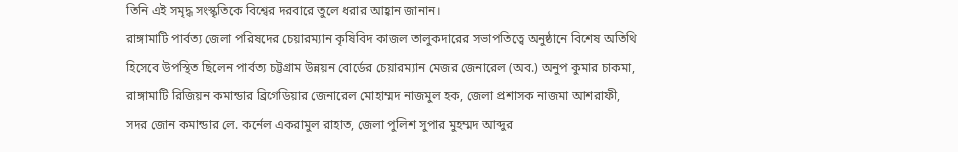তিনি এই সমৃদ্ধ সংস্কৃতিকে বিশ্বের দরবারে তুলে ধরার আহ্বান জানান।
রাঙ্গামাটি পার্বত্য জেলা পরিষদের চেয়ারম্যান কৃষিবিদ কাজল তালুকদারের সভাপতিত্বে অনুষ্ঠানে বিশেষ অতিথি হিসেবে উপস্থিত ছিলেন পার্বত্য চট্টগ্রাম উন্নয়ন বোর্ডের চেয়ারম্যান মেজর জেনারেল (অব.) অনুপ কুমার চাকমা, রাঙ্গামাটি রিজিয়ন কমান্ডার ব্রিগেডিয়ার জেনারেল মোহাম্মদ নাজমুল হক, জেলা প্রশাসক নাজমা আশরাফী, সদর জোন কমান্ডার লে. কর্নেল একরামুল রাহাত, জেলা পুলিশ সুপার মুহম্মদ আব্দুর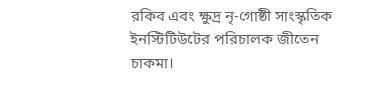রকিব এবং ক্ষুদ্র নৃ-গোষ্ঠী সাংস্কৃতিক ইনস্টিটিউটের পরিচালক জীতেন চাকমা।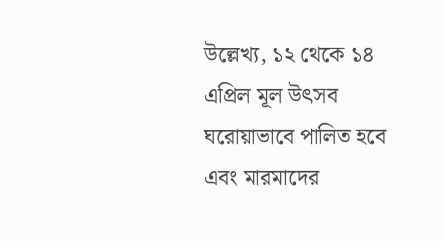উল্লেখ্য, ১২ থেকে ১৪ এপ্রিল মূল উৎসব ঘরোয়াভাবে পালিত হবে এবং মারমাদের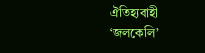ঐতিহ্যবাহী ‘জলকেলি’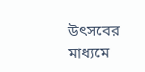উৎসবের মাধ্যমে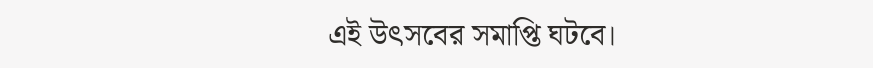এই উৎসবের সমাপ্তি ঘটবে।